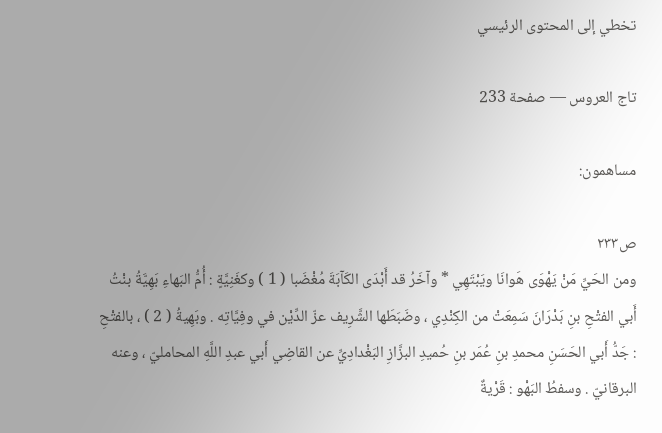تخطي إلى المحتوى الرئيسي

تاج العروس — صفحة 233

مساهمون:

ص٢٣٣
ومن الحَيِّ مَنْ يَهْوَى هَوانَا ويَبْتَهِي * وآخَرُ قد أَبْدَى الكَآبَةَ مُغْضَبا ( 1 ) وكغَنِيَّةٍ : أُمُّ البَهاءِ بَهِيَّةُ بنْتُ أَبي الفتْحِ بنِ بَدْرَانَ سَمِعَتْ من الكِنْدِي ، وضَبَطَها الشَّرِيف عزّ الدِّيْن في وفِيَّاتِه . وبَهِيةُ ( 2 ) ، بالفتْحِ : جَدُّ أَبي الحَسَنِ محمدِ بنِ عُمَر بنِ حُميدِ البزَّازِ البَغْدادِيِّ عن القاضِي أَبي عبدِ اللَّهِ المحامليّ ، وعنه البرقانيّ . وسفطُ البَهْو : قَرْيةٌ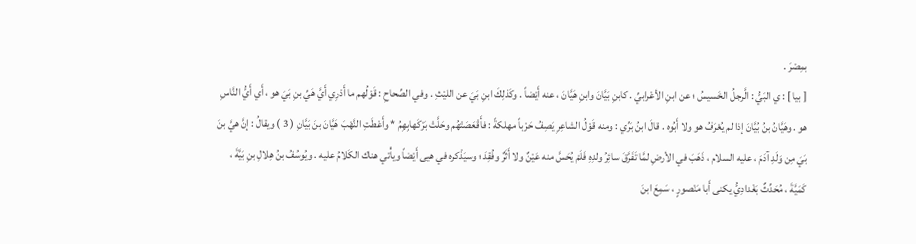بمِصْرَ .
[ بيا ] : ي البَيُّ : الَّرجلُ الخَسيسُ ؛ عن ابنِ الأعْرابيِّ . كابنِ بَيَّانَ وابنِ هَيَّانَ ، عنه أَيْضاً . وكَذلِكَ ابنِ بَيَ عن الليْثِ . وفي الصِّحاحِ : قَوْلُهم ما أَدْرِي أَيَّ هَيِّ بنِ بَيَ هو ، أَي أَيُّ النَّاسِ هو . وهَيَّانُ بنُ بُيَّانَ إذا لم يُعْرَفُ هو ولا أَبُوه . قالَ ابنُ بَرِّي : ومنه قَوْلُ الشاعِرِ يَصِفُ حَرْباً مهلكةً : فأَقْعَصَتْهُم وحَلَّتْ بَرْكَهابِهِمُ * وأَعْطَتِ النَّهْبَ هَيَّانَ بنَ بَيَّانِ ( 3 ) ويقالُ : إنَّ هيَّ بنَ بَيَ مِن وَلَدِ آدَمَ ، عليه السلام ، ذَهَبَ في الأرضِ لمَّا تَفَرَّقَ سائِرُ ولدِهِ فَلَمْ يُحَسَّ منه عَيْنٌ ولا أَثَرٌ وفُقِدَ ؛ وسيَذْكره في هيى أَيْضاً ويأْتي هناك الكَلامُ عليه . ويُوسُفُ بنُ هِلالِ بنِ بَيَّةَ ، كَمَيَّةَ ، مُحَدِّثٌ بَغْدادِيُّ يكنى أَبا مَنْصورٍ ، سَمِعَ ابنَ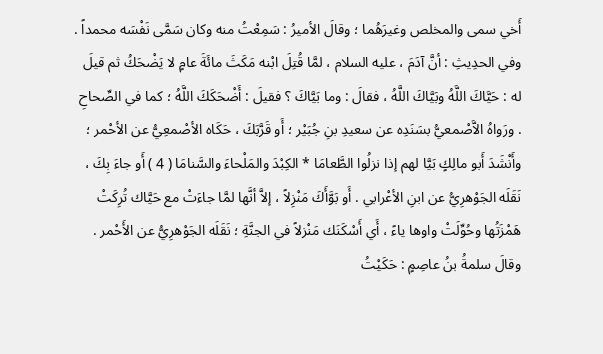أَخي سمى والمخلص وغيرَهُما ؛ وقالَ الأميرُ : سَمِعْتُ منه وكان سَمَّى نَفْسَه محمداً . وفي الحدِيثِ : أنَّ آدَمَ ، عليه السلام ، لمَّا قُتِلَ ابْنه مَكَثَ مائَةَ عامٍ لا يَضْحَكُ ثم قيلَ له : حَيَّاكَ اللَّهُ وبَيَّاكَ اللَّهُ ، فقالَ : وما بَيَّاكَ ؟ فقيلَ : أَضْحَكَكَ اللَّهُ ؛ كما في الصِّحاحِ . ورَواهُ الاَّصْمعيُّ بسَنَدِه عن سعيدِ بنِ جُبَيْر ؛ أَو قَرَّبَكَ ، حَكَاه الأصْمعِيُّ عن الأحْمر ؛ وأَنْشَدَ أَبو مالِكٍ بَيَّا لهم إذا نزلُوا الطَّعامَا * الكِبْدَ والمَلْحاءَ والسَّنامَا ( 4 ) أَو جاءَ بِكَ ، نَقَلَه الجَوْهرِيُّ عن ابنِ الأعْرابي . أَو بَوَّأَكَ مَنْزِلاً ، إلاَّ أنَّها لمَّا جاءَتْ مع حَيَّاك تُرِكَتْ هَمْزَتُها وحُوِّلَتْ واوها ياءً ، أَي أَسْكَنَك مَنْزلاً في الجنَّةِ ؛ نَقَلَه الجَوْهرِيُّ عن الأَحْمر . وقالَ سلمةُ بنُ عاصِمٍ : حَكَيْتُ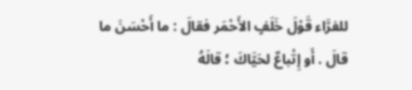للفرَّاء قَوْلَ خَلَفٍ الأَحْمَر فقالَ : ما أَحْسَنَ ما قالَ . أَو إِتْباعٌ لحَيَّاكَ ؛ قالَهُ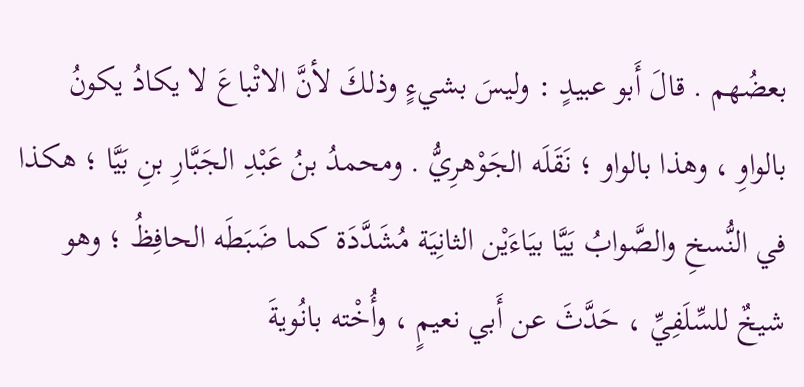بعضُهم . قالَ أَبو عبيدٍ : وليسَ بشيءٍ وذلكَ لأنَّ الاتْباعَ لا يكادُ يكونُ بالواوِ ، وهذا بالواو ؛ نَقَلَه الجَوْهرِيُّ . ومحمدُ بنُ عَبْدِ الجَبَّارِ بنِ بَيَّا ؛ هكذا في النُّسخِ والصَّوابُ يَيَّا بيَاءَيْن الثانِيَة مُشَدَّدَة كما ضَبَطَه الحافِظُ ؛ وهو شيخٌ للسِّلَفِيِّ ، حَدَّثَ عن أَبي نعيمٍ ، وأُخْته بانُويةَ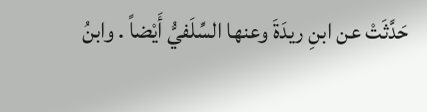حَدَّثَتْ عن ابنِ ريدَةَ وعنها السِّلَفيُّ أَيْضاً . وابنُ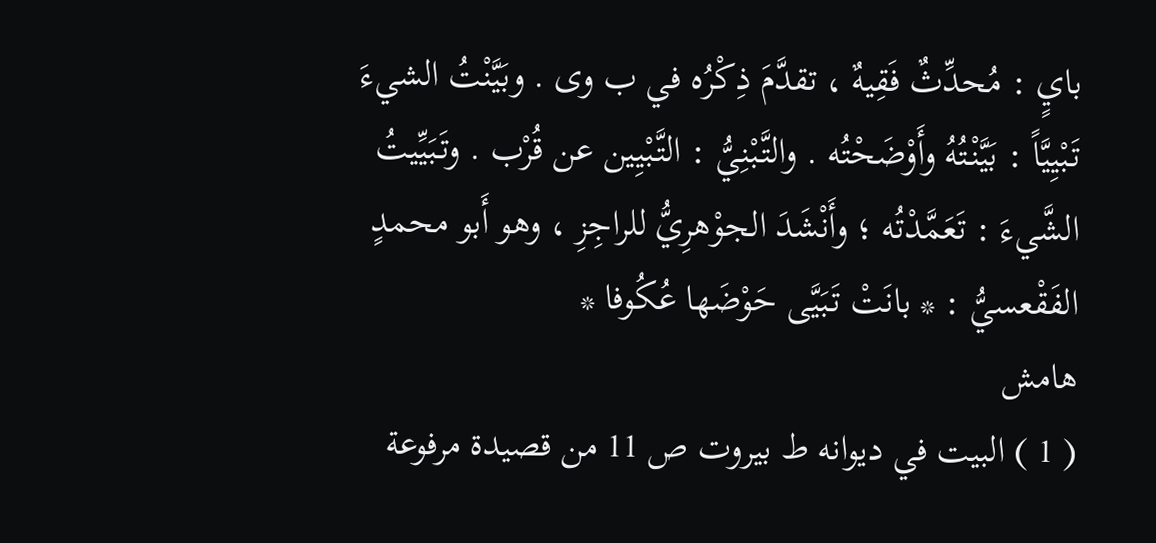بايٍ : مُحدِّثٌ فَقِيهٌ ، تقدَّمَ ذِكْرُه في ب وى . وبَيَّنْتُ الشيءَ تَبْيِيَّاً : بَيَّنْتُهُ وأَوْضَحْتُه . والتَّبْنِيُّ : التَّبْيِين عن قُرْب . وتَبَيِّيتُ الشَّيءَ : تَعَمَّدْتُه ؛ وأَنْشَدَ الجوْهرِيُّ للراجِزِ ، وهو أَبو محمدٍ الفَقْعسيُّ : * بانَتْ تَبَيَّى حَوْضَها عُكُوفا *
هامش
( 1 ) البيت في ديوانه ط بيروت ص 11 من قصيدة مرفوعة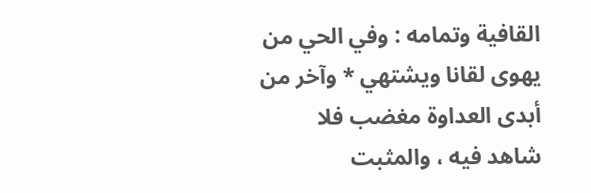القافية وتمامه : وفي الحي من يهوى لقانا ويشتهي * وآخر من أبدى العداوة مغضب فلا شاهد فيه ، والمثبت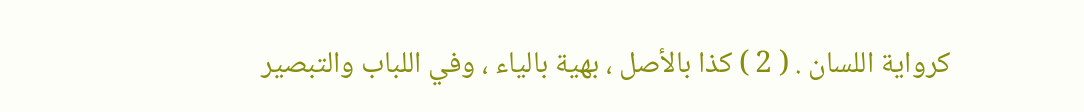كرواية اللسان . ( 2 ) كذا بالأصل ، بهية بالياء ، وفي اللباب والتبصير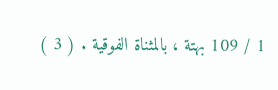1 / 109 بهتة ، بالمثناة الفوقية . ( 3 )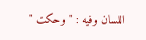اللسان وفيه : " وحكت "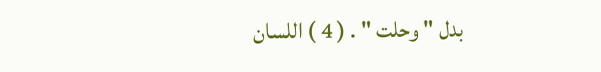بدل " وحلت " . ( 4 ) اللسان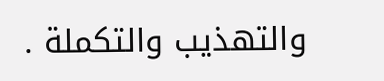والتهذيب والتكملة .